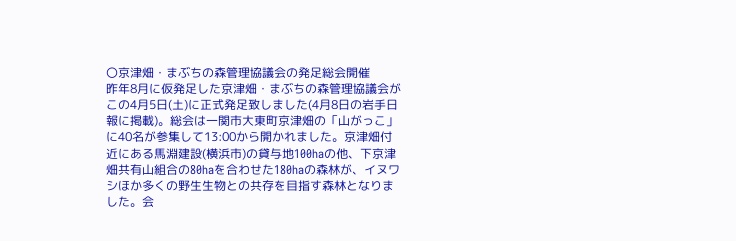〇京津畑・まぶちの森管理協議会の発足総会開催
昨年8月に仮発足した京津畑・まぶちの森管理協議会がこの4月5日(土)に正式発足致しました(4月8日の岩手日報に掲載)。総会は一関市大東町京津畑の「山がっこ」に40名が参集して13:00から開かれました。京津畑付近にある馬淵建設(横浜市)の貸与地100haの他、下京津畑共有山組合の80haを合わせた180haの森林が、イヌワシほか多くの野生生物との共存を目指す森林となりました。会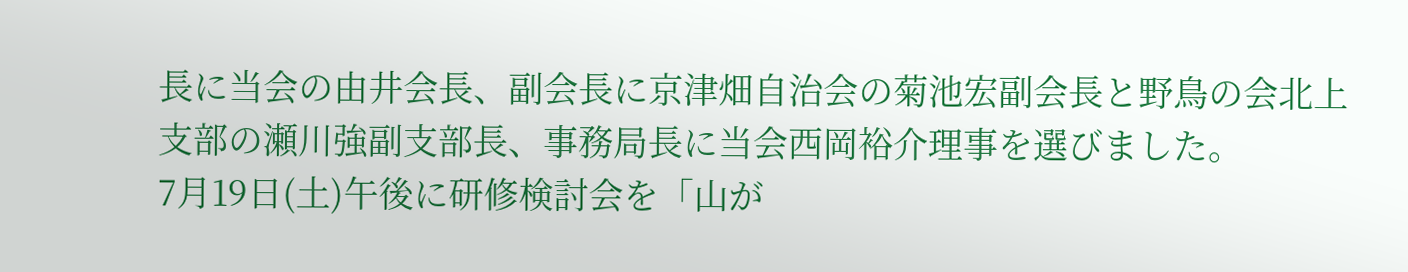長に当会の由井会長、副会長に京津畑自治会の菊池宏副会長と野鳥の会北上支部の瀬川強副支部長、事務局長に当会西岡裕介理事を選びました。
7月19日(土)午後に研修検討会を「山が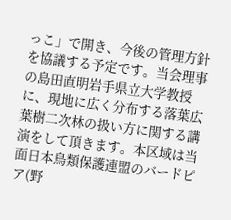っこ」で開き、今後の管理方針を協議する予定です。当会理事の島田直明岩手県立大学教授に、現地に広く分布する落葉広葉樹二次林の扱い方に関する講演をして頂きます。本区域は当面日本鳥類保護連盟のバードピア(野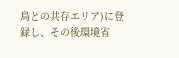鳥との共存エリア)に登録し、その後環境省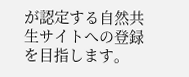が認定する自然共生サイトへの登録を目指します。